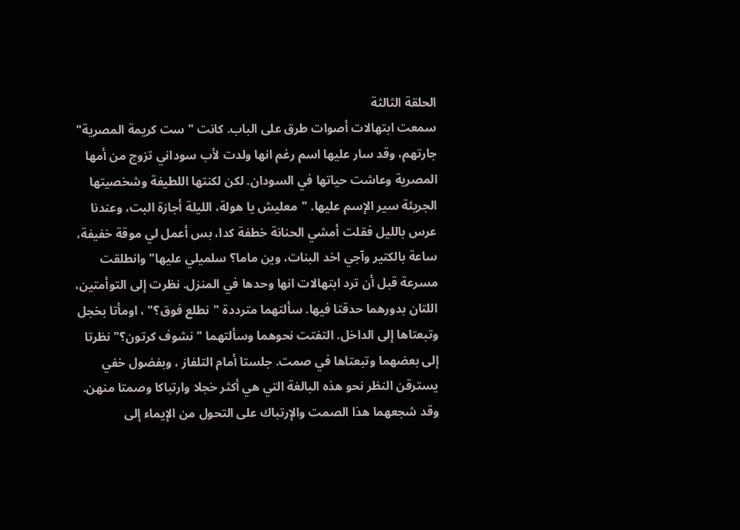الحلقة الثالثة
سمعت ابتهالات أصوات طرق على الباب. كانت "ست كريمة المصرية" جارتهم، وقد سار عليها اسم رغم انها ولدت لأب سوداني تزوج من أمها المصرية وعاشت حياتها في السودان. لكن لكنتها اللطيفة وشخصيتها الجريئة سير الإسم عليها. "معليش يا هولة، الليلة أجازة البت، وعندنا عرس بالليل فقلت أمشي الحنانة خطفة كدا، بس أعمل لي موقة خفيفة، ساعة بالكتير وآجي اخد البنات، وين ماما؟ سلميلي عليها" وانطلقت مسرعة قبل أن ترد ابتهالات انها وحدها في المنزل. نظرت إلى التوأمتين، اللتان بدورهما حدقتا فيها. سألتهما مترددة "نطلع فوق؟" ، اومأتا بخجل وتبعتاها إلى الداخل. التفتت نحوهما وسألتهما " نشوف كرتون؟" نظرتا إلى بعضهما وتبعتاها في صمت. جلستا أمام التلفاز ، وبفضول خفي يسترقن النظر نحو هذه البالغة التي هي أكثر خجلا وارتباكا وصمتا منهن. وقد شجعهما هذا الصمت والإرتباك على التحول من الإيماء إلى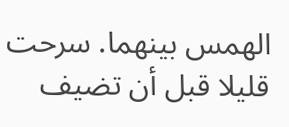الهمس بينهما. سرحت قليلا قبل أن تضيف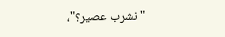"نشرب عصير؟"،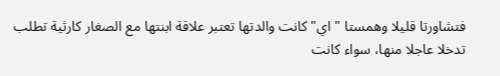فتشاورتا قليلا وهمستا " اي" كانت والدتها تعتبر علاقة ابنتها مع الصغار كارثية تطلب تدخلا عاجلا منها، سواء كانت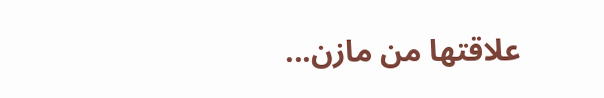علاقتها من مازن...